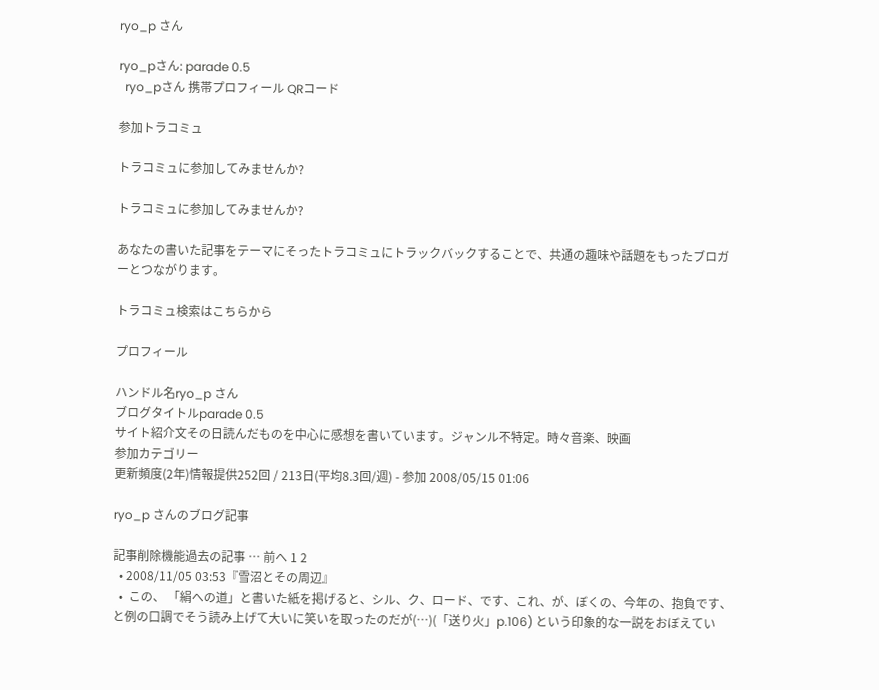ryo_p さん

ryo_pさん: parade 0.5
  ryo_pさん 携帯プロフィール QRコード

参加トラコミュ

トラコミュに参加してみませんか?

トラコミュに参加してみませんか?

あなたの書いた記事をテーマにそったトラコミュにトラックバックすることで、共通の趣味や話題をもったブロガーとつながります。

トラコミュ検索はこちらから

プロフィール

ハンドル名ryo_p さん
ブログタイトルparade 0.5
サイト紹介文その日読んだものを中心に感想を書いています。ジャンル不特定。時々音楽、映画
参加カテゴリー
更新頻度(2年)情報提供252回 / 213日(平均8.3回/週) - 参加 2008/05/15 01:06

ryo_p さんのブログ記事

記事削除機能過去の記事 … 前へ 1 2
  • 2008/11/05 03:53『雪沼とその周辺』
  •  この、 「絹への道」と書いた紙を掲げると、シル、ク、ロード、です、これ、が、ぼくの、今年の、抱負です、と例の口調でそう読み上げて大いに笑いを取ったのだが(…)(「送り火」p.106) という印象的な一説をおぼえてい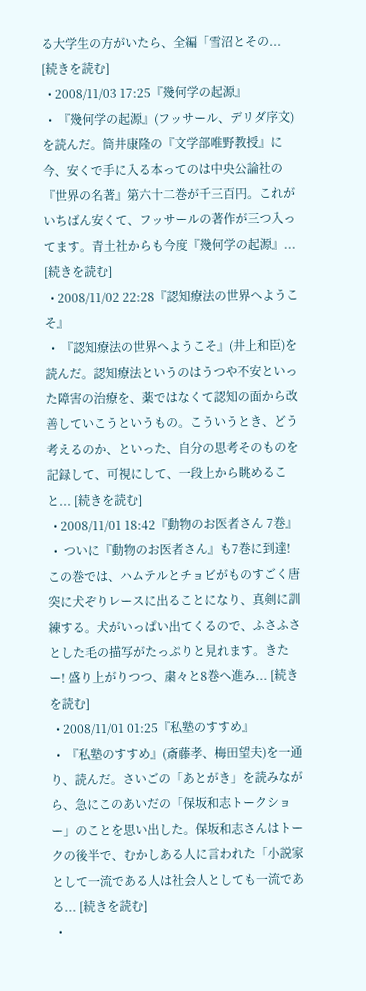る大学生の方がいたら、全編「雪沼とその... [続きを読む]
  • 2008/11/03 17:25『幾何学の起源』
  •  『幾何学の起源』(フッサール、デリダ序文)を読んだ。筒井康隆の『文学部唯野教授』に 今、安くで手に入る本ってのは中央公論社の『世界の名著』第六十二巻が千三百円。これがいちばん安くて、フッサールの著作が三つ入ってます。青土社からも今度『幾何学の起源』... [続きを読む]
  • 2008/11/02 22:28『認知療法の世界へようこそ』
  •  『認知療法の世界へようこそ』(井上和臣)を読んだ。認知療法というのはうつや不安といった障害の治療を、薬ではなくて認知の面から改善していこうというもの。こういうとき、どう考えるのか、といった、自分の思考そのものを記録して、可視にして、一段上から眺めること... [続きを読む]
  • 2008/11/01 18:42『動物のお医者さん 7巻』
  •  ついに『動物のお医者さん』も7巻に到達! この巻では、ハムテルとチョビがものすごく唐突に犬ぞりレースに出ることになり、真剣に訓練する。犬がいっぱい出てくるので、ふさふさとした毛の描写がたっぷりと見れます。きたー! 盛り上がりつつ、粛々と8巻へ進み... [続きを読む]
  • 2008/11/01 01:25『私塾のすすめ』
  •  『私塾のすすめ』(斎藤孝、梅田望夫)を一通り、読んだ。さいごの「あとがき」を読みながら、急にこのあいだの「保坂和志トークショー」のことを思い出した。保坂和志さんはトークの後半で、むかしある人に言われた「小説家として一流である人は社会人としても一流である... [続きを読む]
  •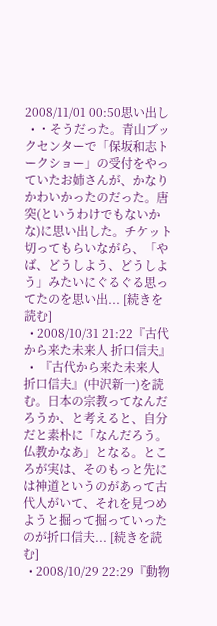2008/11/01 00:50思い出し
  • ・そうだった。青山ブックセンターで「保坂和志トークショー」の受付をやっていたお姉さんが、かなりかわいかったのだった。唐突(というわけでもないかな)に思い出した。チケット切ってもらいながら、「やば、どうしよう、どうしよう」みたいにぐるぐる思ってたのを思い出... [続きを読む]
  • 2008/10/31 21:22『古代から来た未来人 折口信夫』
  •  『古代から来た未来人 折口信夫』(中沢新一)を読む。日本の宗教ってなんだろうか、と考えると、自分だと素朴に「なんだろう。仏教かなあ」となる。ところが実は、そのもっと先には神道というのがあって古代人がいて、それを見つめようと掘って掘っていったのが折口信夫... [続きを読む]
  • 2008/10/29 22:29『動物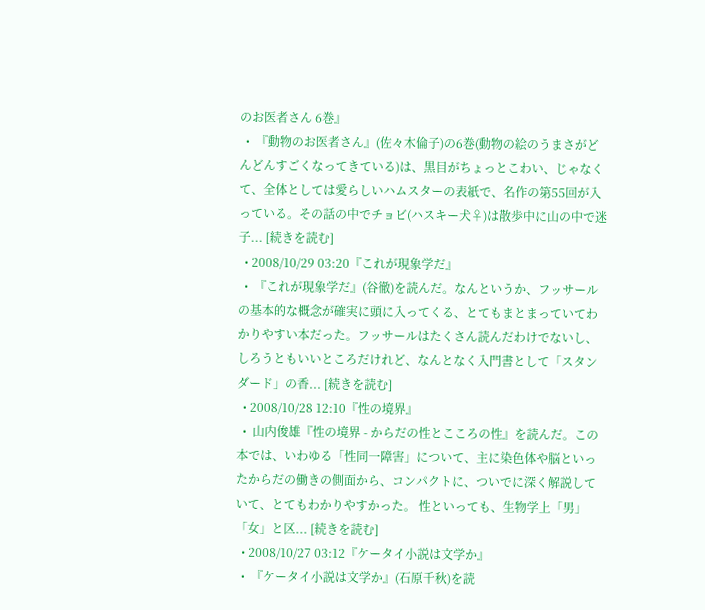のお医者さん 6巻』
  •  『動物のお医者さん』(佐々木倫子)の6巻(動物の絵のうまさがどんどんすごくなってきている)は、黒目がちょっとこわい、じゃなくて、全体としては愛らしいハムスターの表紙で、名作の第55回が入っている。その話の中でチョビ(ハスキー犬♀)は散歩中に山の中で迷子... [続きを読む]
  • 2008/10/29 03:20『これが現象学だ』
  •  『これが現象学だ』(谷徹)を読んだ。なんというか、フッサールの基本的な概念が確実に頭に入ってくる、とてもまとまっていてわかりやすい本だった。フッサールはたくさん読んだわけでないし、しろうともいいところだけれど、なんとなく入門書として「スタンダード」の香... [続きを読む]
  • 2008/10/28 12:10『性の境界』
  •  山内俊雄『性の境界 - からだの性とこころの性』を読んだ。この本では、いわゆる「性同一障害」について、主に染色体や脳といったからだの働きの側面から、コンパクトに、ついでに深く解説していて、とてもわかりやすかった。 性といっても、生物学上「男」「女」と区... [続きを読む]
  • 2008/10/27 03:12『ケータイ小説は文学か』
  •  『ケータイ小説は文学か』(石原千秋)を読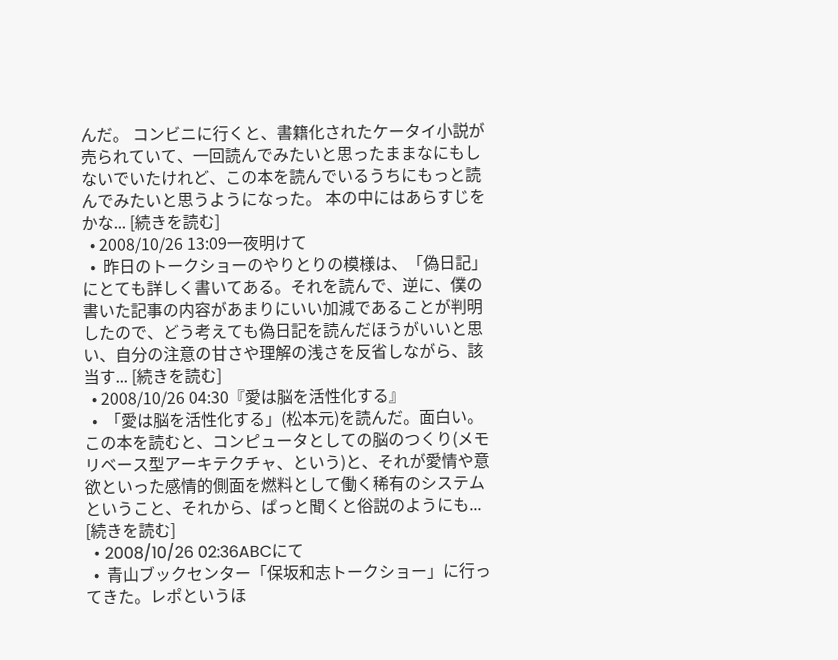んだ。 コンビニに行くと、書籍化されたケータイ小説が売られていて、一回読んでみたいと思ったままなにもしないでいたけれど、この本を読んでいるうちにもっと読んでみたいと思うようになった。 本の中にはあらすじをかな... [続きを読む]
  • 2008/10/26 13:09一夜明けて
  •  昨日のトークショーのやりとりの模様は、「偽日記」にとても詳しく書いてある。それを読んで、逆に、僕の書いた記事の内容があまりにいい加減であることが判明したので、どう考えても偽日記を読んだほうがいいと思い、自分の注意の甘さや理解の浅さを反省しながら、該当す... [続きを読む]
  • 2008/10/26 04:30『愛は脳を活性化する』
  •  「愛は脳を活性化する」(松本元)を読んだ。面白い。この本を読むと、コンピュータとしての脳のつくり(メモリベース型アーキテクチャ、という)と、それが愛情や意欲といった感情的側面を燃料として働く稀有のシステムということ、それから、ぱっと聞くと俗説のようにも... [続きを読む]
  • 2008/10/26 02:36ABCにて
  •  青山ブックセンター「保坂和志トークショー」に行ってきた。レポというほ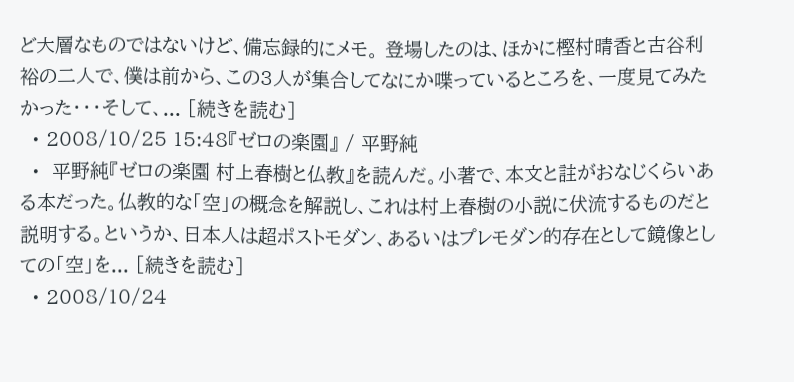ど大層なものではないけど、備忘録的にメモ。 登場したのは、ほかに樫村晴香と古谷利裕の二人で、僕は前から、この3人が集合してなにか喋っているところを、一度見てみたかった・・・そして、... [続きを読む]
  • 2008/10/25 15:48『ゼロの楽園』 / 平野純
  •  平野純『ゼロの楽園 村上春樹と仏教』を読んだ。小著で、本文と註がおなじくらいある本だった。仏教的な「空」の概念を解説し、これは村上春樹の小説に伏流するものだと説明する。というか、日本人は超ポストモダン、あるいはプレモダン的存在として鏡像としての「空」を... [続きを読む]
  • 2008/10/24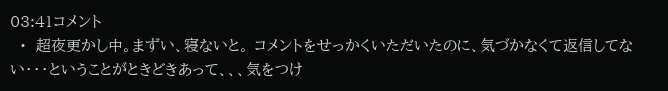03:41コメント
  •  超夜更かし中。まずい、寝ないと。 コメントをせっかくいただいたのに、気づかなくて返信してない・・・ということがときどきあって、、、気をつけ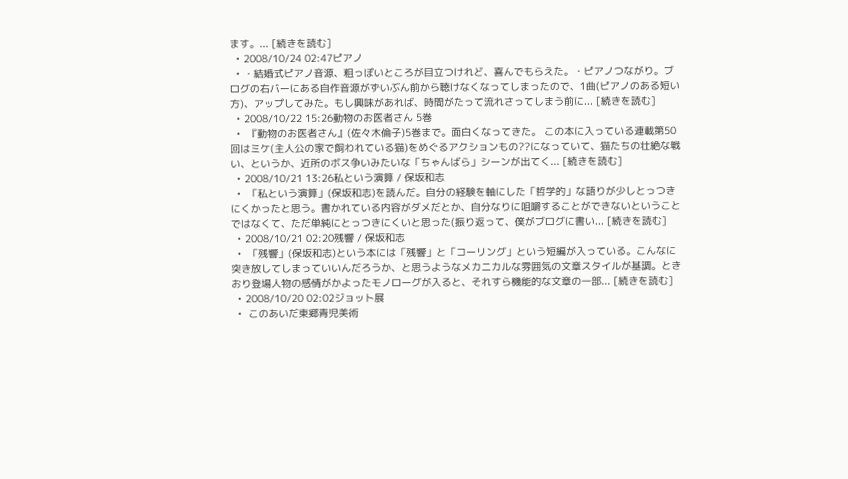ます。... [続きを読む]
  • 2008/10/24 02:47ピアノ
  • ・結婚式ピアノ音源、粗っぽいところが目立つけれど、喜んでもらえた。・ピアノつながり。ブログの右バーにある自作音源がずいぶん前から聴けなくなってしまったので、1曲(ピアノのある短い方)、アップしてみた。もし興味があれば、時間がたって流れさってしまう前に... [続きを読む]
  • 2008/10/22 15:26動物のお医者さん 5巻
  •  『動物のお医者さん』(佐々木倫子)5巻まで。面白くなってきた。 この本に入っている連載第50回はミケ(主人公の家で飼われている猫)をめぐるアクションもの??になっていて、猫たちの壮絶な戦い、というか、近所のボス争いみたいな「ちゃんばら」シーンが出てく... [続きを読む]
  • 2008/10/21 13:26私という演算 / 保坂和志
  •  「私という演算」(保坂和志)を読んだ。自分の経験を軸にした「哲学的」な語りが少しとっつきにくかったと思う。書かれている内容がダメだとか、自分なりに咀嚼することができないということではなくて、ただ単純にとっつきにくいと思った(振り返って、僕がブログに書い... [続きを読む]
  • 2008/10/21 02:20残響 / 保坂和志
  •  「残響」(保坂和志)という本には「残響」と「コーリング」という短編が入っている。こんなに突き放してしまっていいんだろうか、と思うようなメカニカルな雰囲気の文章スタイルが基調。ときおり登場人物の感情がかよったモノローグが入ると、それすら機能的な文章の一部... [続きを読む]
  • 2008/10/20 02:02ジョット展
  •  このあいだ東郷青児美術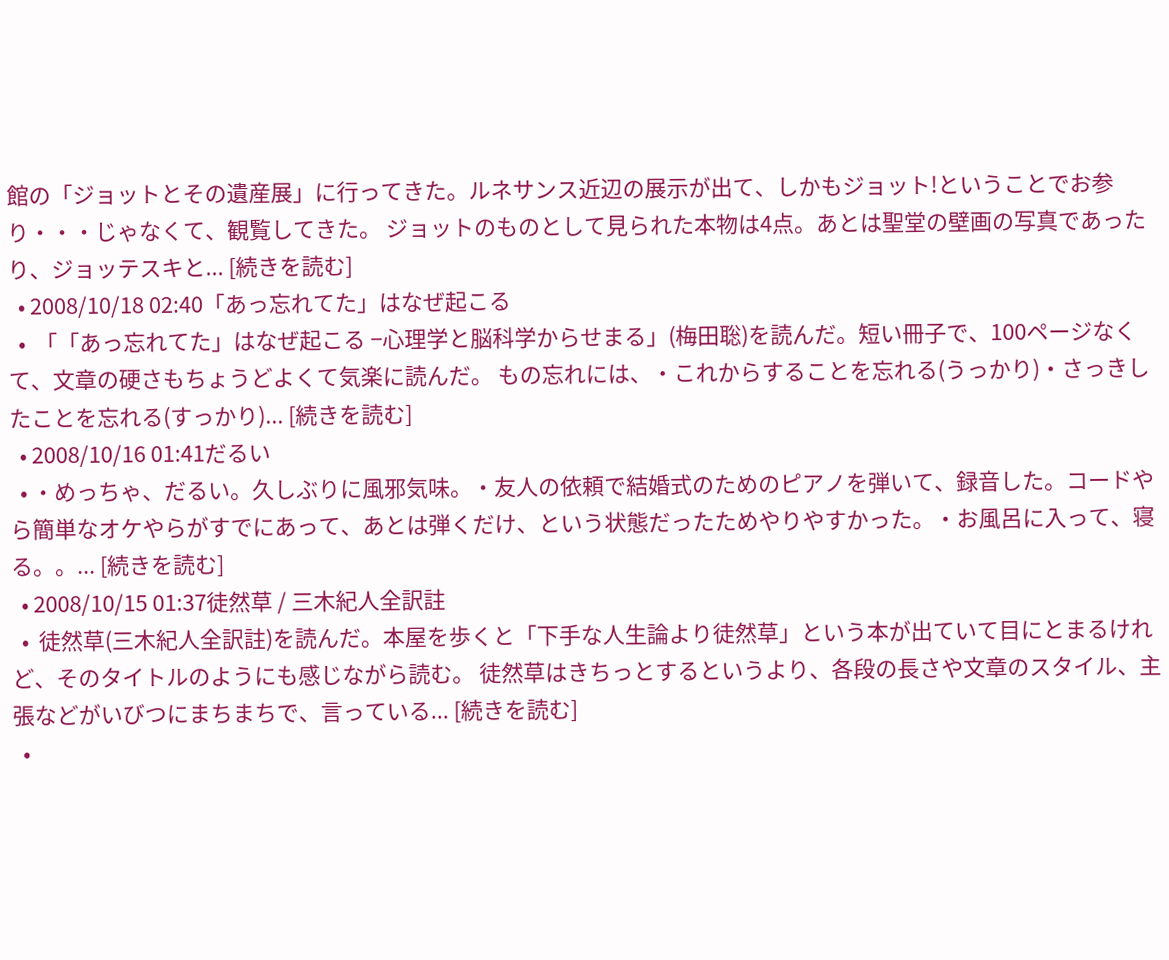館の「ジョットとその遺産展」に行ってきた。ルネサンス近辺の展示が出て、しかもジョット!ということでお参り・・・じゃなくて、観覧してきた。 ジョットのものとして見られた本物は4点。あとは聖堂の壁画の写真であったり、ジョッテスキと... [続きを読む]
  • 2008/10/18 02:40「あっ忘れてた」はなぜ起こる
  •  「「あっ忘れてた」はなぜ起こる −心理学と脳科学からせまる」(梅田聡)を読んだ。短い冊子で、100ページなくて、文章の硬さもちょうどよくて気楽に読んだ。 もの忘れには、・これからすることを忘れる(うっかり)・さっきしたことを忘れる(すっかり)... [続きを読む]
  • 2008/10/16 01:41だるい
  • ・めっちゃ、だるい。久しぶりに風邪気味。・友人の依頼で結婚式のためのピアノを弾いて、録音した。コードやら簡単なオケやらがすでにあって、あとは弾くだけ、という状態だったためやりやすかった。・お風呂に入って、寝る。。... [続きを読む]
  • 2008/10/15 01:37徒然草 / 三木紀人全訳註
  •  徒然草(三木紀人全訳註)を読んだ。本屋を歩くと「下手な人生論より徒然草」という本が出ていて目にとまるけれど、そのタイトルのようにも感じながら読む。 徒然草はきちっとするというより、各段の長さや文章のスタイル、主張などがいびつにまちまちで、言っている... [続きを読む]
  •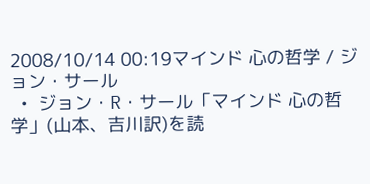2008/10/14 00:19マインド 心の哲学 / ジョン・サール
  •  ジョン・R・サール「マインド 心の哲学」(山本、吉川訳)を読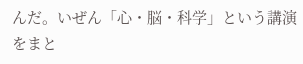んだ。いぜん「心・脳・科学」という講演をまと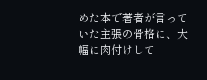めた本で著者が言っていた主張の骨格に、大幅に肉付けして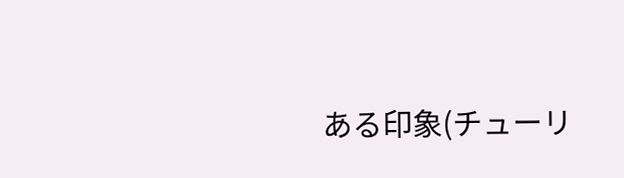ある印象(チューリ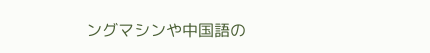ングマシンや中国語の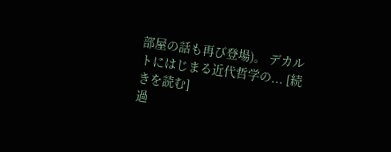部屋の話も再び登場)。 デカルトにはじまる近代哲学の... [続きを読む]
過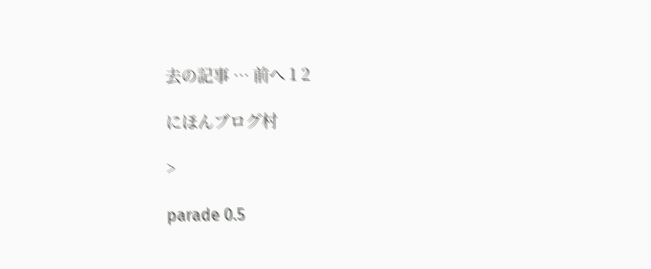去の記事 … 前へ 1 2

にほんブログ村

>

parade 0.5